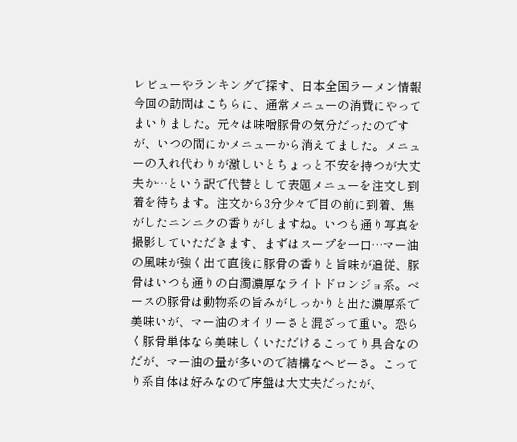レビューやランキングで探す、日本全国ラーメン情報
今回の訪問はこちらに、通常メニューの消費にやってまいりました。元々は味噌豚骨の気分だったのですが、いつの間にかメニューから消えてました。メニューの入れ代わりが激しいとちょっと不安を持つが大丈夫か…という訳で代替として表題メニューを注文し到着を待ちます。注文から3分少々で目の前に到着、焦がしたニンニクの香りがしますね。いつも通り写真を撮影していただきます、まずはスープを一口…マー油の風味が強く出て直後に豚骨の香りと旨味が追従、豚骨はいつも通りの白濁濃厚なライトドロンジョ系。ベースの豚骨は動物系の旨みがしっかりと出た濃厚系で美味いが、マー油のオイリーさと混ざって重い。恐らく豚骨単体なら美味しくいただけるこってり具合なのだが、マー油の量が多いので結構なヘビーさ。こってり系自体は好みなので序盤は大丈夫だったが、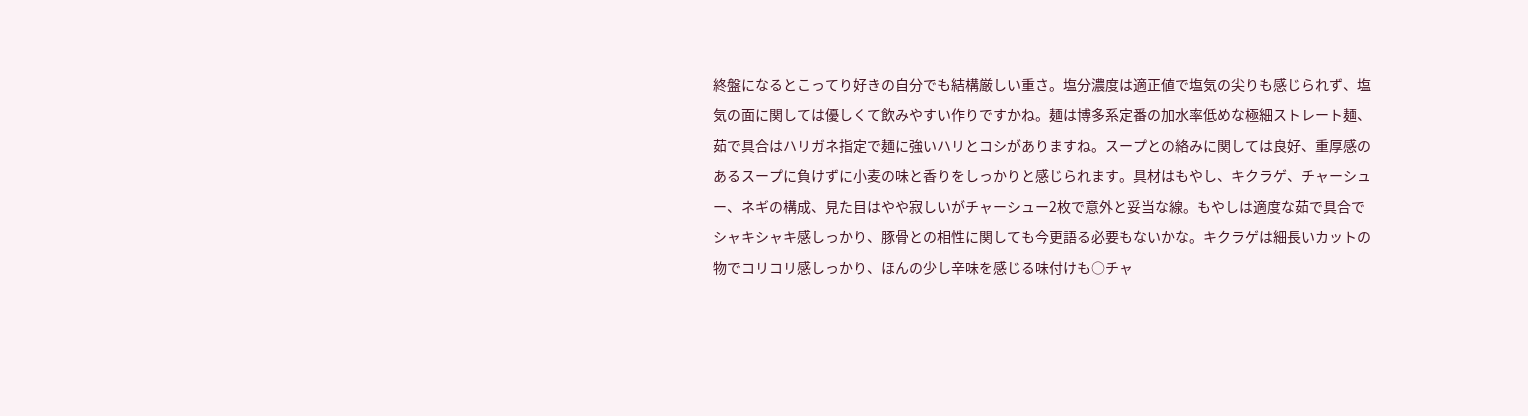終盤になるとこってり好きの自分でも結構厳しい重さ。塩分濃度は適正値で塩気の尖りも感じられず、塩気の面に関しては優しくて飲みやすい作りですかね。麺は博多系定番の加水率低めな極細ストレート麺、茹で具合はハリガネ指定で麺に強いハリとコシがありますね。スープとの絡みに関しては良好、重厚感のあるスープに負けずに小麦の味と香りをしっかりと感じられます。具材はもやし、キクラゲ、チャーシュー、ネギの構成、見た目はやや寂しいがチャーシュー2枚で意外と妥当な線。もやしは適度な茹で具合でシャキシャキ感しっかり、豚骨との相性に関しても今更語る必要もないかな。キクラゲは細長いカットの物でコリコリ感しっかり、ほんの少し辛味を感じる味付けも○チャ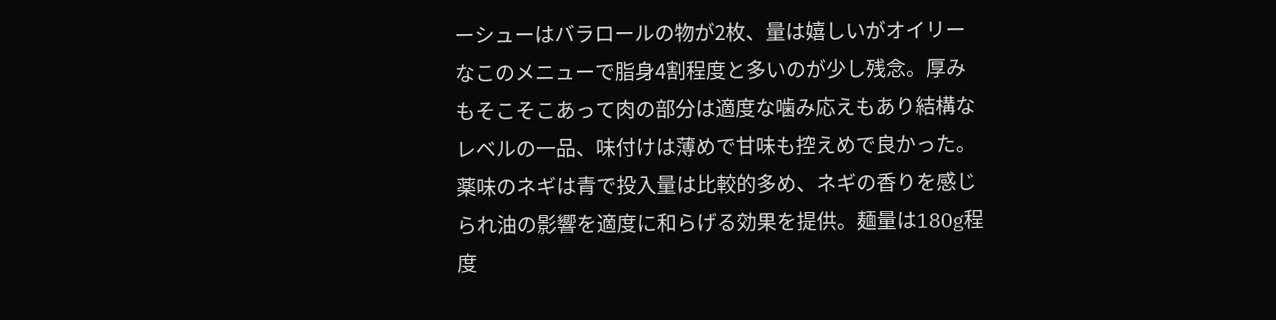ーシューはバラロールの物が2枚、量は嬉しいがオイリーなこのメニューで脂身4割程度と多いのが少し残念。厚みもそこそこあって肉の部分は適度な噛み応えもあり結構なレベルの一品、味付けは薄めで甘味も控えめで良かった。薬味のネギは青で投入量は比較的多め、ネギの香りを感じられ油の影響を適度に和らげる効果を提供。麺量は180g程度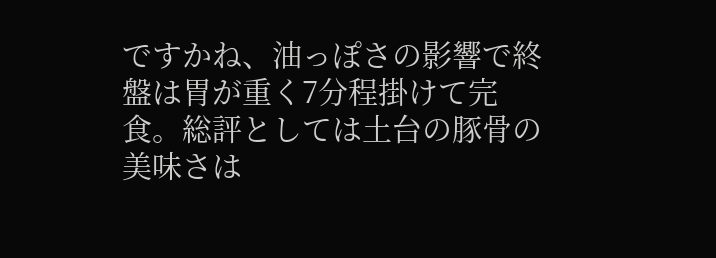ですかね、油っぽさの影響で終盤は胃が重く7分程掛けて完食。総評としては土台の豚骨の美味さは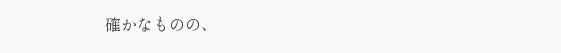確かなものの、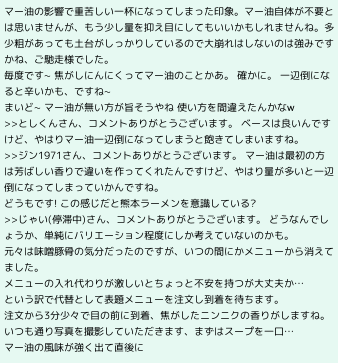マー油の影響で重苦しい一杯になってしまった印象。マー油自体が不要とは思いませんが、もう少し量を抑え目にしてもいいかもしれませんね。多少粗があっても土台がしっかりしているので大崩れはしないのは強みですかね、ご馳走様でした。
毎度です~ 焦がしにんにくってマー油のことかあ。 確かに。 一辺倒になると辛いかも、ですね~
まいど~ マー油が無い方が旨そうやね 使い方を間違えたんかなw
>>としくんさん、コメントありがとうございます。 ベースは良いんですけど、やはりマー油一辺倒になってしまうと飽きてしまいますね。
>>ジン1971さん、コメントありがとうございます。 マー油は最初の方は芳ばしい香りで違いを作ってくれたんですけど、やはり量が多いと一辺倒になってしまっていかんですね。
どうもです! この感じだと熊本ラーメンを意識している?
>>じゃい(停滞中)さん、コメントありがとうございます。 どうなんでしょうか、単純にバリエーション程度にしか考えていないのかも。
元々は味噌豚骨の気分だったのですが、いつの間にかメニューから消えてました。
メニューの入れ代わりが激しいとちょっと不安を持つが大丈夫か…
という訳で代替として表題メニューを注文し到着を待ちます。
注文から3分少々で目の前に到着、焦がしたニンニクの香りがしますね。
いつも通り写真を撮影していただきます、まずはスープを一口…
マー油の風味が強く出て直後に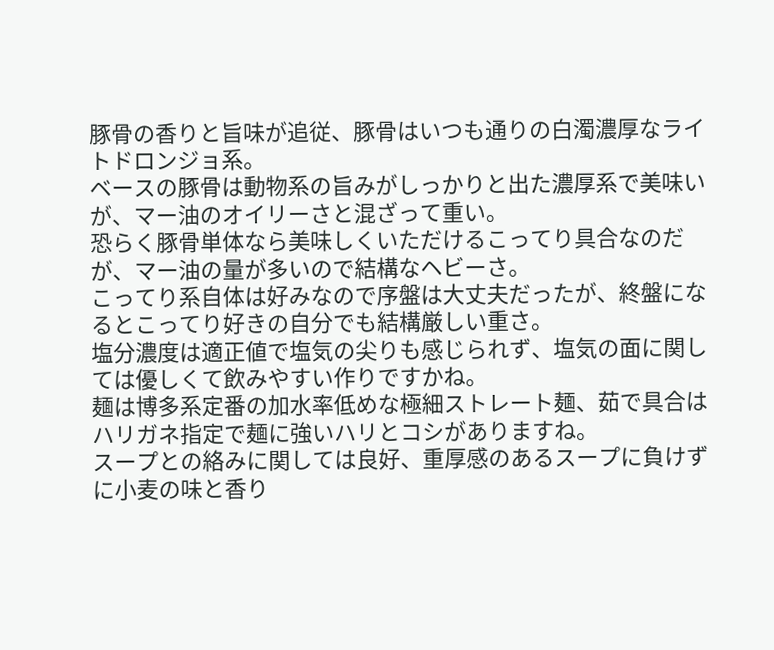豚骨の香りと旨味が追従、豚骨はいつも通りの白濁濃厚なライトドロンジョ系。
ベースの豚骨は動物系の旨みがしっかりと出た濃厚系で美味いが、マー油のオイリーさと混ざって重い。
恐らく豚骨単体なら美味しくいただけるこってり具合なのだが、マー油の量が多いので結構なヘビーさ。
こってり系自体は好みなので序盤は大丈夫だったが、終盤になるとこってり好きの自分でも結構厳しい重さ。
塩分濃度は適正値で塩気の尖りも感じられず、塩気の面に関しては優しくて飲みやすい作りですかね。
麺は博多系定番の加水率低めな極細ストレート麺、茹で具合はハリガネ指定で麺に強いハリとコシがありますね。
スープとの絡みに関しては良好、重厚感のあるスープに負けずに小麦の味と香り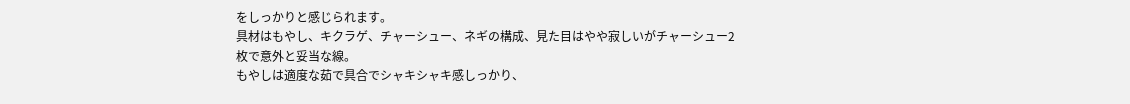をしっかりと感じられます。
具材はもやし、キクラゲ、チャーシュー、ネギの構成、見た目はやや寂しいがチャーシュー2枚で意外と妥当な線。
もやしは適度な茹で具合でシャキシャキ感しっかり、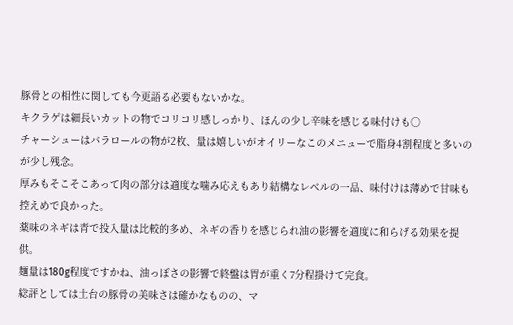豚骨との相性に関しても今更語る必要もないかな。
キクラゲは細長いカットの物でコリコリ感しっかり、ほんの少し辛味を感じる味付けも○
チャーシューはバラロールの物が2枚、量は嬉しいがオイリーなこのメニューで脂身4割程度と多いのが少し残念。
厚みもそこそこあって肉の部分は適度な噛み応えもあり結構なレベルの一品、味付けは薄めで甘味も控えめで良かった。
薬味のネギは青で投入量は比較的多め、ネギの香りを感じられ油の影響を適度に和らげる効果を提供。
麺量は180g程度ですかね、油っぽさの影響で終盤は胃が重く7分程掛けて完食。
総評としては土台の豚骨の美味さは確かなものの、マ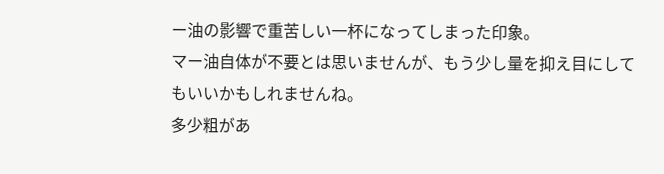ー油の影響で重苦しい一杯になってしまった印象。
マー油自体が不要とは思いませんが、もう少し量を抑え目にしてもいいかもしれませんね。
多少粗があ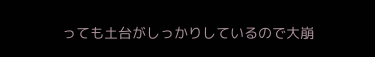っても土台がしっかりしているので大崩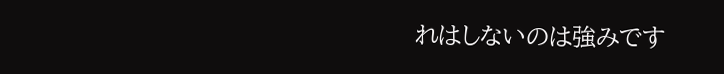れはしないのは強みです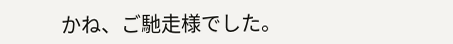かね、ご馳走様でした。